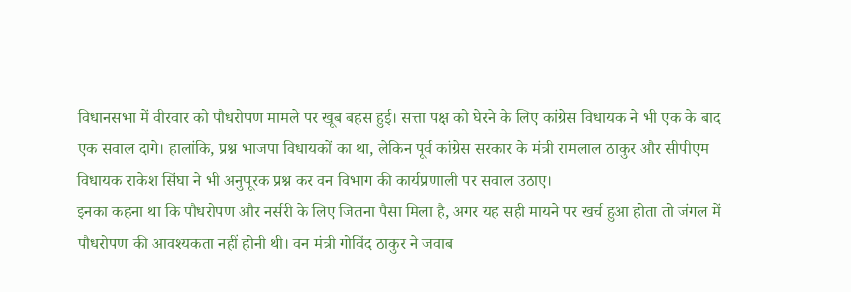विधानसभा में वीरवार को पौधरोपण मामले पर खूब बहस हुई। सत्ता पक्ष को घेरने के लिए कांग्रेस विधायक ने भी एक के बाद एक सवाल दागे। हालांकि, प्रश्न भाजपा विधायकों का था, लेकिन पूर्व कांग्रेस सरकार के मंत्री रामलाल ठाकुर और सीपीएम विधायक राकेश सिंघा ने भी अनुपूरक प्रश्न कर वन विभाग की कार्यप्रणाली पर सवाल उठाए।
इनका कहना था कि पौधरोपण और नर्सरी के लिए जितना पैसा मिला है, अगर यह सही मायने पर खर्च हुआ होता तो जंगल में पौधरोपण की आवश्यकता नहीं होनी थी। वन मंत्री गोविंद ठाकुर ने जवाब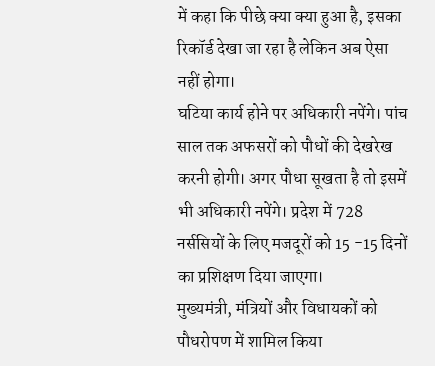में कहा कि पीछे क्या क्या हुआ है, इसका रिकॉर्ड देखा जा रहा है लेकिन अब ऐसा नहीं होगा।
घटिया कार्य होने पर अधिकारी नपेंगे। पांच साल तक अफसरों को पौधों की देखरेख करनी होगी। अगर पौधा सूखता है तो इसमें भी अधिकारी नपेंगे। प्रदेश में 728 नर्ससियों के लिए मजदूरों को 15 -15 दिनों का प्रशिक्षण दिया जाएगा।
मुख्यमंत्री, मंत्रियों और विधायकों को पौधरोपण में शामिल किया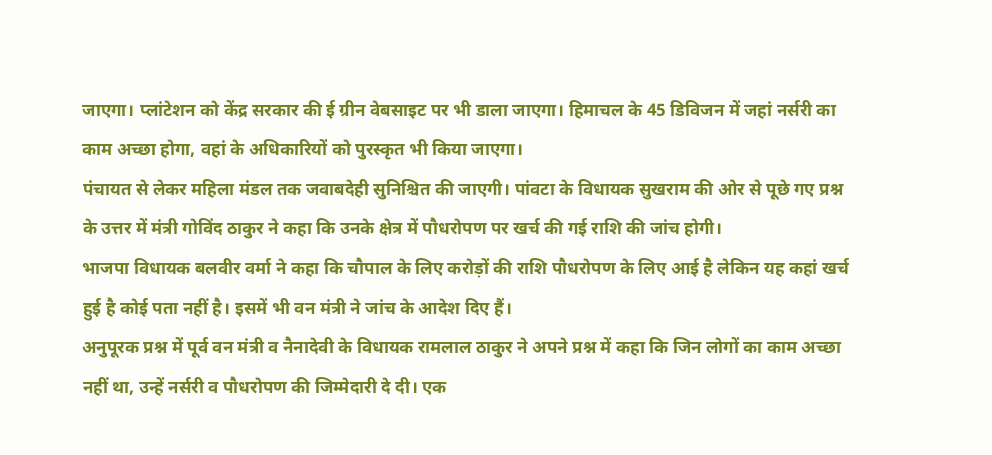जाएगा। प्लांटेशन को केंद्र सरकार की ई ग्रीन वेबसाइट पर भी डाला जाएगा। हिमाचल के 45 डिविजन में जहां नर्सरी का काम अच्छा होगा, वहां के अधिकारियों को पुरस्कृत भी किया जाएगा।
पंचायत से लेकर महिला मंडल तक जवाबदेही सुनिश्चित की जाएगी। पांवटा के विधायक सुखराम की ओर से पूछे गए प्रश्न के उत्तर में मंत्री गोविंद ठाकुर ने कहा कि उनके क्षेत्र में पौधरोपण पर खर्च की गई राशि की जांच होगी।
भाजपा विधायक बलवीर वर्मा ने कहा कि चौपाल के लिए करोड़ों की राशि पौधरोपण के लिए आई है लेकिन यह कहां खर्च हुई है कोई पता नहीं है। इसमें भी वन मंत्री ने जांच के आदेश दिए हैं।
अनुपूरक प्रश्न में पूर्व वन मंत्री व नैनादेवी के विधायक रामलाल ठाकुर ने अपने प्रश्न में कहा कि जिन लोगों का काम अच्छा नहीं था, उन्हें नर्सरी व पौधरोपण की जिम्मेदारी दे दी। एक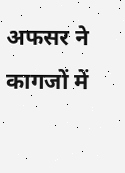अफसर ने कागजों में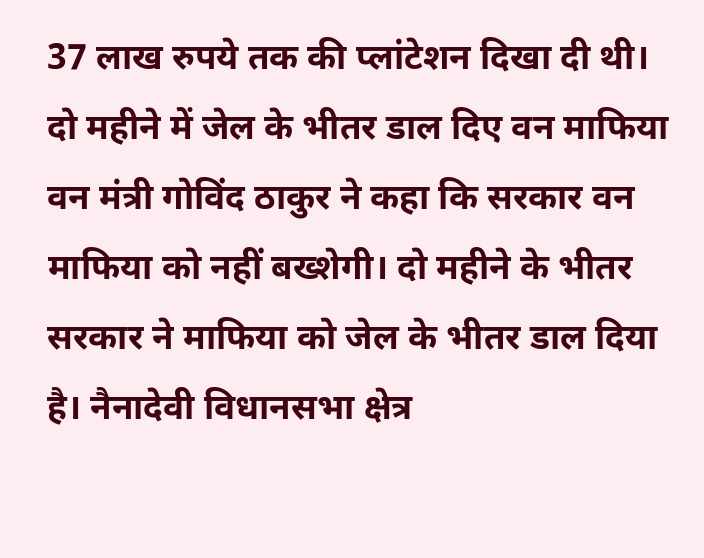37 लाख रुपये तक की प्लांटेशन दिखा दी थी।
दो महीने में जेल के भीतर डाल दिए वन माफिया
वन मंत्री गोविंद ठाकुर ने कहा कि सरकार वन माफिया को नहीं बख्शेगी। दो महीने के भीतर सरकार ने माफिया को जेल के भीतर डाल दिया है। नैनादेवी विधानसभा क्षेत्र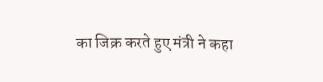का जिक्र करते हुए मंत्री ने कहा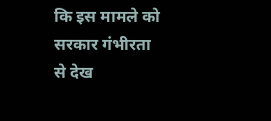कि इस मामले को सरकार गंभीरता से देख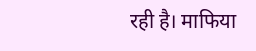रही है। माफिया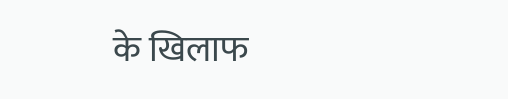के खिलाफ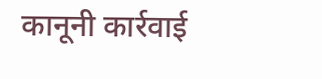कानूनी कार्रवाई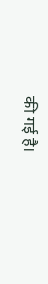की गई है।